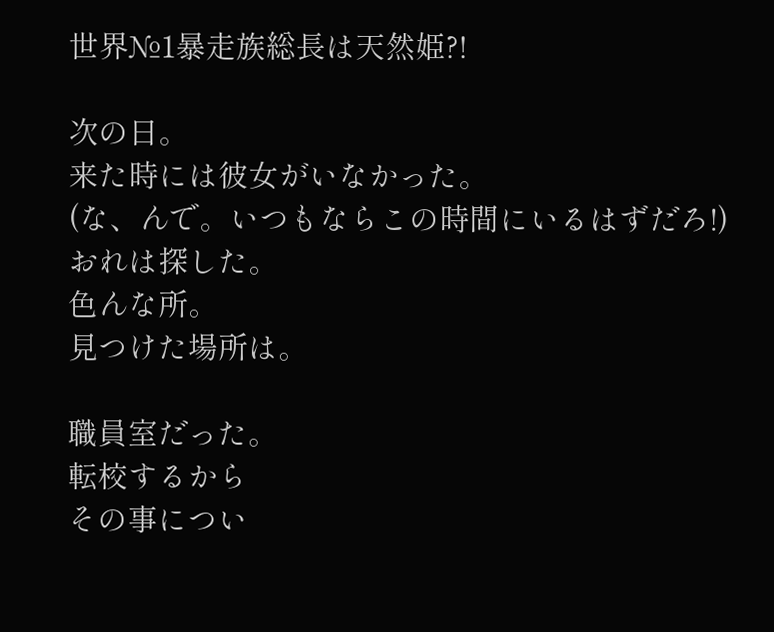世界№1暴走族総長は天然姫?!

次の日。
来た時には彼女がいなかった。
(な、んで。いつもならこの時間にいるはずだろ!)
おれは探した。
色んな所。
見つけた場所は。

職員室だった。
転校するから
その事につい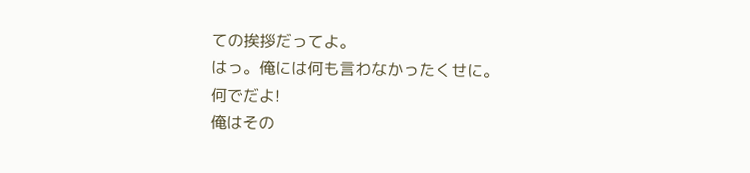ての挨拶だってよ。
はっ。俺には何も言わなかったくせに。
何でだよ!
俺はその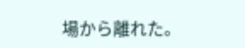場から離れた。